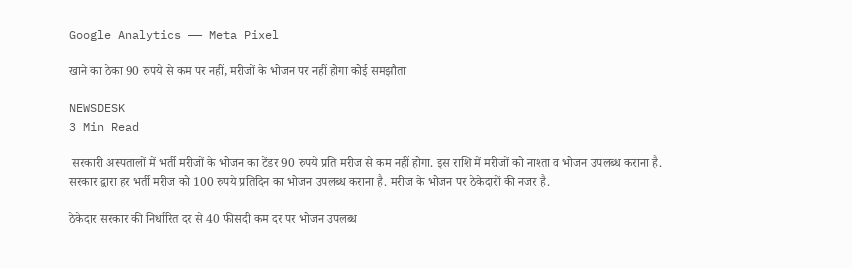Google Analytics —— Meta Pixel

खाने का ठेका 90 रुपये से कम पर नहीं, मरीजों के भोजन पर नहीं होगा कोई समझौता

NEWSDESK
3 Min Read

 सरकारी अस्पतालों में भर्ती मरीजों के भोजन का टेंडर 90 रुपये प्रति मरीज से कम नहीं होगा. इस राशि में मरीजों को नाश्ता व भोजन उपलब्ध कराना है. सरकार द्वारा हर भर्ती मरीज को 100 रुपये प्रतिदिन का भोजन उपलब्ध कराना है. मरीज के भोजन पर ठेकेदारों की नजर है.

ठेकेदार सरकार की निर्धारित दर से 40 फीसदी कम दर पर भोजन उपलब्ध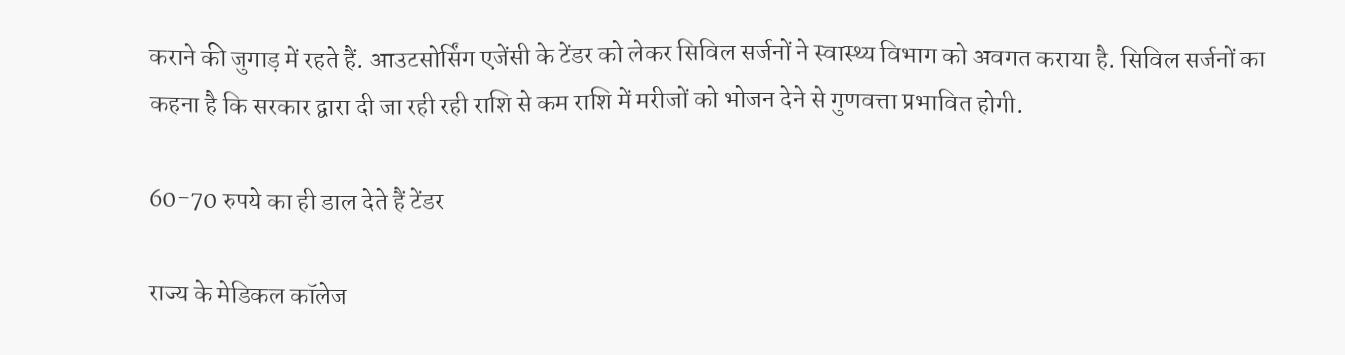कराने की जुगाड़ में रहते हैं. आउटसोर्सिंग एजेंसी के टेंडर को लेकर सिविल सर्जनों ने स्वास्थ्य विभाग को अवगत कराया है. सिविल सर्जनों का कहना है कि सरकार द्वारा दी जा रही रही राशि से कम राशि में मरीजों को भोजन देने से गुणवत्ता प्रभावित होगी.

60-70 रुपये का ही डाल देते हैं टेंडर

राज्य के मेडिकल कॉलेज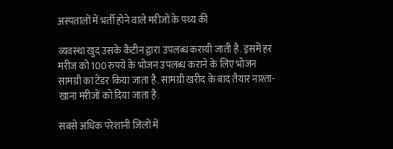अस्पतालों में भर्ती होने वाले मरीजों के पथ्य की

व्यवस्था खुद उसके कैंटीन द्वारा उपलब्ध करायी जाती है. इसमें हर मरीज को 100 रुपये के भोजन उपलब्ध कराने के लिए भोजन सामग्री का टेंडर किया जाता है. सामग्री खरीद के बाद तैयार नाश्ता-खाना मरीजों को दिया जाता है.

सबसे अधिक परेशानी जिलों में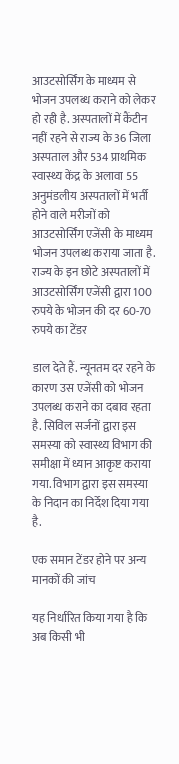आउटसोर्सिंग के माध्यम से भोजन उपलब्ध कराने को लेकर हो रही है. अस्पतालों में कैंटीन नहीं रहने से राज्य के 36 जिला अस्पताल और 534 प्राथमिक स्वास्थ्य केंद्र के अलावा 55 अनुमंडलीय अस्पतालों में भर्ती होने वाले मरीजों को आउटसोर्सिंग एजेंसी के माध्यम भोजन उपलब्ध कराया जाता है. राज्य के इन छोटे अस्पतालों में आउटसोर्सिंग एजेंसी द्वारा 100 रुपये के भोजन की दर 60-70 रुपये का टेंडर

डाल देते हैं. न्यूनतम दर रहने के कारण उस एजेंसी को भोजन उपलब्ध कराने का दबाव रहता है. सिविल सर्जनों द्वारा इस समस्या को स्वास्थ्य विभाग की समीक्षा में ध्यान आकृष्ट कराया गया. विभाग द्वारा इस समस्या के निदान का निर्देश दिया गया है.

एक समान टेंडर होने पर अन्य मानकों की जांच

यह निर्धारित किया गया है कि अब किसी भी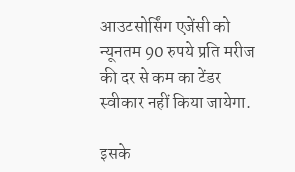आउटसोर्सिंग एजेंसी को न्यूनतम 90 रुपये प्रति मरीज की दर से कम का टेंडर स्वीकार नहीं किया जायेगा.

इसके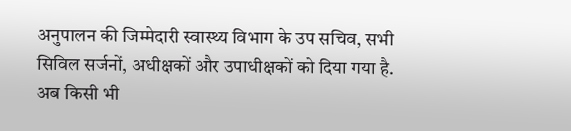अनुपालन की जिम्मेदारी स्वास्थ्य विभाग के उप सचिव, सभी सिविल सर्जनों, अधीक्षकों और उपाधीक्षकों को दिया गया है. अब किसी भी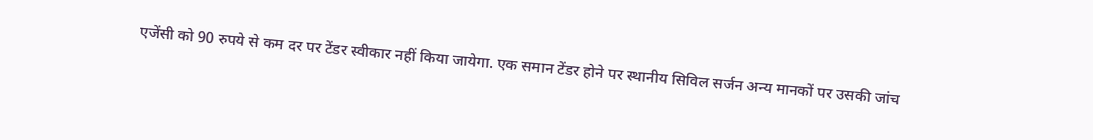एजेंसी को 90 रुपये से कम दर पर टेंडर स्वीकार नहीं किया जायेगा. एक समान टेंडर होने पर स्थानीय सिविल सर्जन अन्य मानकों पर उसकी जांच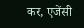कर, एजेंसी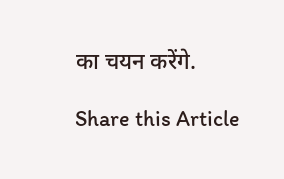का चयन करेंगे.

Share this Article